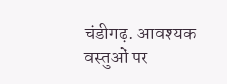चंडीगढ़. आवश्यक वस्तुओं पर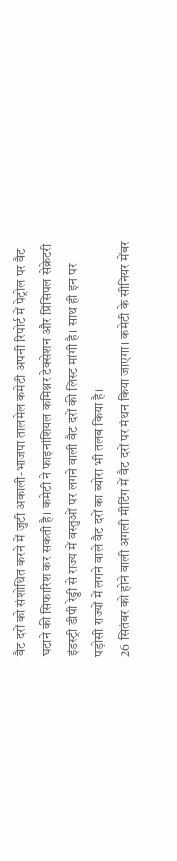वैट दरों को संशोधित करने में जुटी अकाली-भाजपा तालमेल कमेटी अपनी रिपोर्ट में पेट्रोल पर वैट घटाने की सिफारिश कर सकती है। कमेटी ने फाइनांशियल कमिश्नर टेक्सेशन और प्रिंसिपल सेक्रेटरी इंडस्ट्री डीपी रेड्डी से राज्य में वस्तुओं पर लगने वाली वैट दरों की लिस्ट मांगी है। साथ ही इन पर पड़ोसी राज्यों में लगने वाले वैट दरों का ब्योरा भी तलब किया है।
26 सितंबर को होने वाली अगली मीटिंग में वैट दरों पर मंथन किया जाएगा। कमेटी के सीनियर मेंबर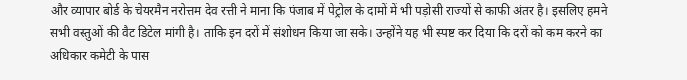और व्यापार बोर्ड के चेयरमैन नरोत्तम देव रत्ती ने माना कि पंजाब में पेट्रोल के दामों में भी पड़ोसी राज्यों से काफी अंतर है। इसलिए हमने सभी वस्तुओं की वैट डिटेल मांगी है। ताकि इन दरों में संशोधन किया जा सके। उन्होंने यह भी स्पष्ट कर दिया कि दरों को कम करने का अधिकार कमेटी के पास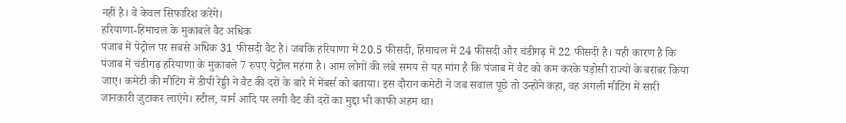नहीं है। वे केवल सिफारिश करेंगे।
हरियाणा-हिमाचल के मुकाबले वैट अधिक
पंजाब में पेट्रोल पर सबसे अधिक 31 फीसदी वैट है। जबकि हरियाणा में 20.5 फीसदी, हिमाचल में 24 फीसदी और चंडीगढ़ में 22 फीसदी है। यही कारण है कि पंजाब में चंडीगढ़ हरियाणा के मुकाबले 7 रुपए पेट्रोल महंगा है। आम लोगों की लंबे समय से यह मांग है कि पंजाब में वैट को कम करके पड़ोसी राज्यों के बराबर किया जाए। कमेटी की मीटिंग में डीपी रेड्डी ने वैट की दरों के बारे में मेंबर्स को बताया। इस दौरान कमेटी ने जब सवाल पूछे तो उन्होंने कहा, वह अगली मीटिंग में सारी जानकारी जुटाकर लाएंगे। स्टील, यार्न आदि पर लगी वैट की दरों का मुद्दा भी काफी अहम था।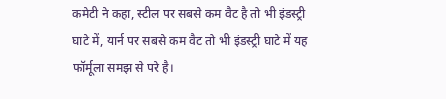कमेटी ने कहा, स्टील पर सबसे कम वैट है तो भी इंडस्ट्री घाटे में, यार्न पर सबसे कम वैट तो भी इंडस्ट्री घाटे में यह फॉर्मूला समझ से परे है।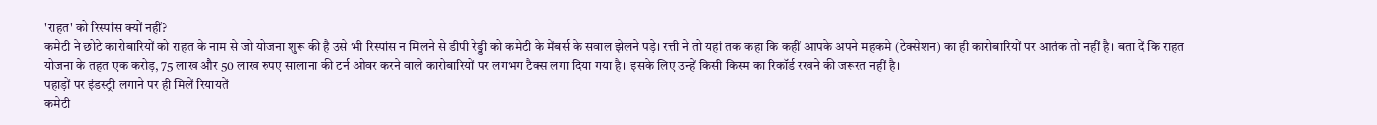'राहत' को रिस्पांस क्यों नहीं?
कमेटी ने छोटे कारोबारियों को राहत के नाम से जो योजना शुरू की है उसे भी रिस्पांस न मिलने से डीपी रेड्डी को कमेटी के मेंबर्स के सवाल झेलने पड़े। रत्ती ने तो यहां तक कहा कि कहीं आपके अपने महकमे (टेक्सेशन) का ही कारोबारियों पर आतंक तो नहीं है। बता दें कि राहत योजना के तहत एक करोड़, 75 लाख और 50 लाख रुपए सालाना की टर्न ओवर करने वाले कारोबारियों पर लगभग टैक्स लगा दिया गया है। इसके लिए उन्हें किसी किस्म का रिकॉर्ड रखने की जरूरत नहीं है।
पहाड़ों पर इंडस्ट्री लगाने पर ही मिलें रियायतें
कमेटी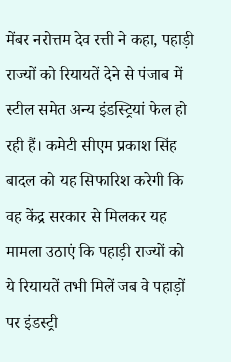मेंबर नरोत्तम देव रत्ती ने कहा, पहाड़ी राज्यों को रियायतें देने से पंजाब में स्टील समेत अन्य इंडस्ट्रियां फेल हो रही हैं। कमेटी सीएम प्रकाश सिंह बादल को यह सिफारिश करेगी कि वह केंद्र सरकार से मिलकर यह मामला उठाएं कि पहाड़ी राज्यों को ये रियायतें तभी मिलें जब वे पहाड़ों पर इंडस्ट्री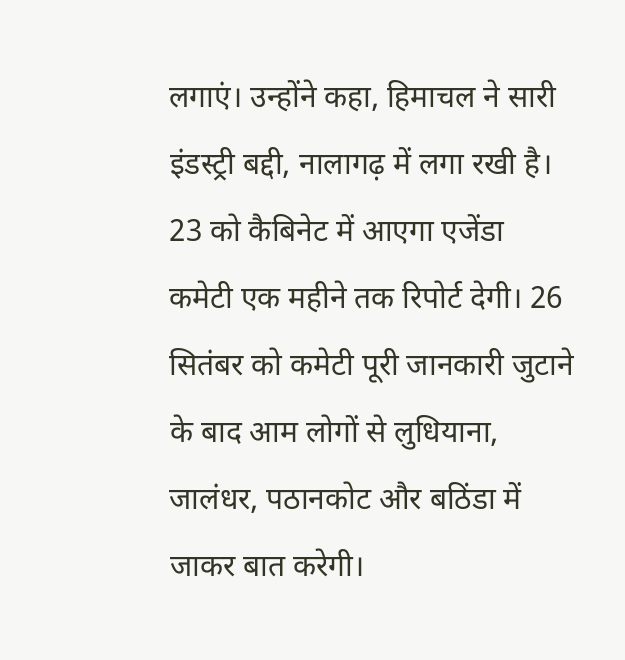लगाएं। उन्होंने कहा, हिमाचल ने सारी इंडस्ट्री बद्दी, नालागढ़ में लगा रखी है।
23 को कैबिनेट में आएगा एजेंडा
कमेटी एक महीने तक रिपोर्ट देगी। 26 सितंबर को कमेटी पूरी जानकारी जुटाने के बाद आम लोगों से लुधियाना, जालंधर, पठानकोट और बठिंडा में जाकर बात करेगी।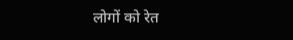लोगों को रेत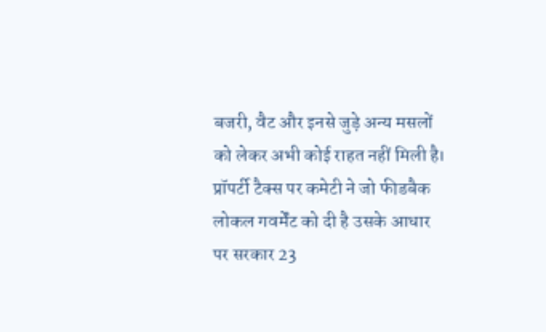बजरी, वैट और इनसे जुड़े अन्य मसलों को लेकर अभी कोई राहत नहीं मिली है। प्रॉपर्टी टैक्स पर कमेटी ने जो फीडबैक लोकल गवर्मेंट को दी है उसके आधार पर सरकार 23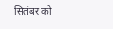सितंबर को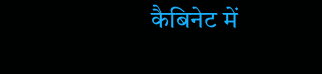कैबिनेट में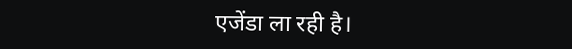एजेंडा ला रही है।